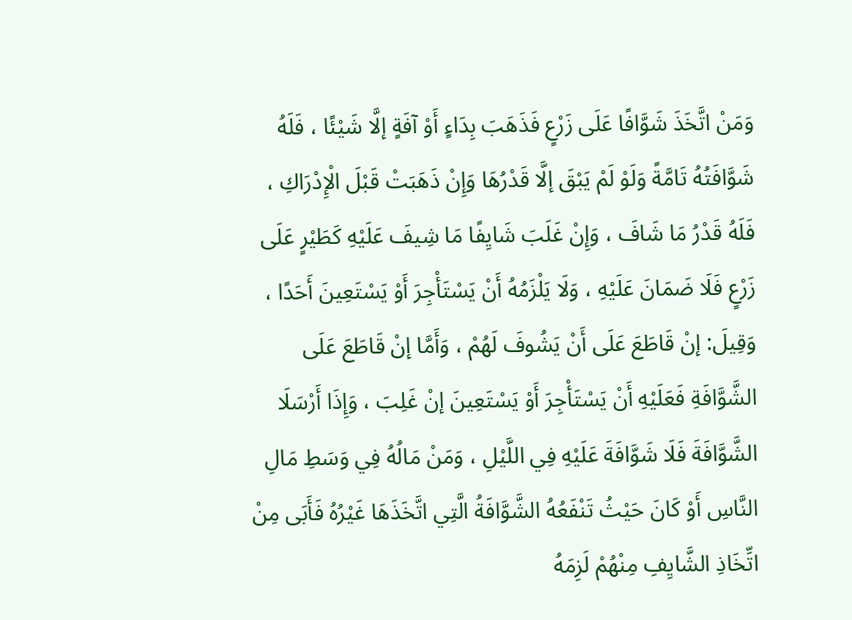وَمَنْ اتَّخَذَ شَوَّافًا عَلَى زَرْعٍ فَذَهَبَ بِدَاءٍ أَوْ آفَةٍ إلَّا شَيْئًا ، فَلَهُ شَوَّافَتُهُ تَامَّةً وَلَوْ لَمْ يَبْقَ إلَّا قَدْرُهَا وَإِنْ ذَهَبَتْ قَبْلَ الْإِدْرَاكِ ، فَلَهُ قَدْرُ مَا شَافَ ، وَإِنْ غَلَبَ شَايِفًا مَا شِيفَ عَلَيْهِ كَطَيْرٍ عَلَى زَرْعٍ فَلَا ضَمَانَ عَلَيْهِ ، وَلَا يَلْزَمُهُ أَنْ يَسْتَأْجِرَ أَوْ يَسْتَعِينَ أَحَدًا ، وَقِيلَ: إنْ قَاطَعَ عَلَى أَنْ يَشُوفَ لَهُمْ ، وَأَمَّا إنْ قَاطَعَ عَلَى الشَّوَّافَةِ فَعَلَيْهِ أَنْ يَسْتَأْجِرَ أَوْ يَسْتَعِينَ إنْ غَلِبَ ، وَإِذَا أَرْسَلَا الشَّوَّافَةَ فَلَا شَوَّافَةَ عَلَيْهِ فِي اللَّيْلِ ، وَمَنْ مَالُهُ فِي وَسَطِ مَالِ النَّاسِ أَوْ كَانَ حَيْثُ تَنْفَعُهُ الشَّوَّافَةُ الَّتِي اتَّخَذَهَا غَيْرُهُ فَأَبَى مِنْ اتِّخَاذِ الشَّايِفِ مِنْهُمْ لَزِمَهُ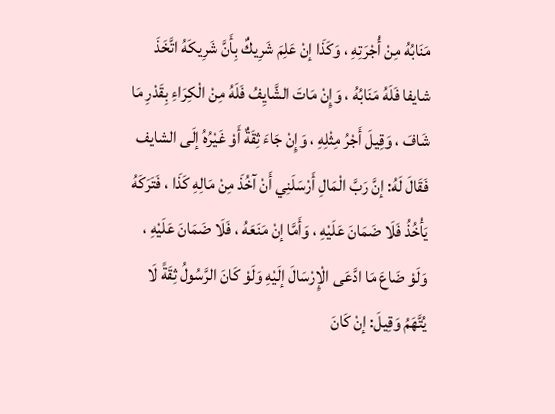مَنَابُهُ مِنْ أُجْرَتِهِ ، وَكَذَا إنْ عَلِمَ شَرِيكٌ بِأَنَّ شَرِيكَهُ اتَّخَذَ شايفا فَلَهُ مَنَابُهُ ، وَإِنْ مَاتَ الشَّايِفُ فَلَهُ مِنْ الْكِرَاءِ بِقَدْرِ مَا شَافَ ، وَقِيلَ أَجْرُ مِثْلِهِ ، وَإِنْ جَاءَ ثِقَةٌ أَوْ غَيْرُهُ إلَى الشايف فَقَالَ لَهُ: إنَّ رَبَّ الْمَالِ أَرْسَلَنِي أَنْ آخُذَ مِنْ مَالِهِ كَذَا ، فَتَرَكَهُ يَأْخُذُ فَلَا ضَمَانَ عَلَيْهِ ، وَأَمَّا إنْ مَنَعَهُ ، فَلَا ضَمَانَ عَلَيْهِ ، وَلَوْ ضَاعَ مَا ادَّعَى الْإِرْسَالَ إلَيْهِ وَلَوْ كَانَ الرَّسُولُ ثِقَةً لَا يُتَّهَمُ وَقِيلَ: إنْ كَانَ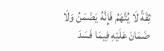ثِقَةً لَا يُتَّهَمُ فَإِنَّهُ يَضْمَنُ وَلَا ضَمَانَ عَلَيْهِ فِيمَا فَسَدَ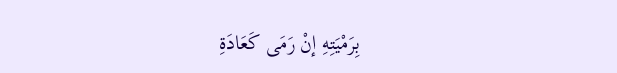بِرَمْيَتِهِ إنْ رَمَى كَعَادَةِ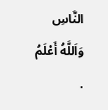النَّاسِ وَاَللَّهُ أَعْلَمُ .